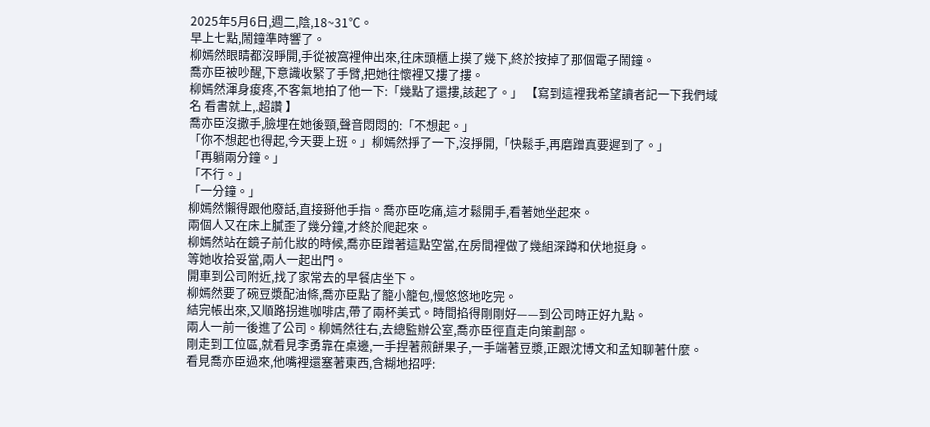2025年5月6日,週二,陰,18~31℃。
早上七點,鬧鐘準時響了。
柳嫣然眼睛都沒睜開,手從被窩裡伸出來,往床頭櫃上摸了幾下,終於按掉了那個電子鬧鐘。
喬亦臣被吵醒,下意識收緊了手臂,把她往懷裡又摟了摟。
柳嫣然渾身痠疼,不客氣地拍了他一下:「幾點了還摟,該起了。」 【寫到這裡我希望讀者記一下我們域名 看書就上,.超讚 】
喬亦臣沒撒手,臉埋在她後頸,聲音悶悶的:「不想起。」
「你不想起也得起,今天要上班。」柳嫣然掙了一下,沒掙開,「快鬆手,再磨蹭真要遲到了。」
「再躺兩分鐘。」
「不行。」
「一分鐘。」
柳嫣然懶得跟他廢話,直接掰他手指。喬亦臣吃痛,這才鬆開手,看著她坐起來。
兩個人又在床上膩歪了幾分鐘,才終於爬起來。
柳嫣然站在鏡子前化妝的時候,喬亦臣蹭著這點空當,在房間裡做了幾組深蹲和伏地挺身。
等她收拾妥當,兩人一起出門。
開車到公司附近,找了家常去的早餐店坐下。
柳嫣然要了碗豆漿配油條,喬亦臣點了籠小籠包,慢悠悠地吃完。
結完帳出來,又順路拐進咖啡店,帶了兩杯美式。時間掐得剛剛好——到公司時正好九點。
兩人一前一後進了公司。柳嫣然往右,去總監辦公室,喬亦臣徑直走向策劃部。
剛走到工位區,就看見李勇靠在桌邊,一手捏著煎餅果子,一手端著豆漿,正跟沈博文和孟知聊著什麼。
看見喬亦臣過來,他嘴裡還塞著東西,含糊地招呼: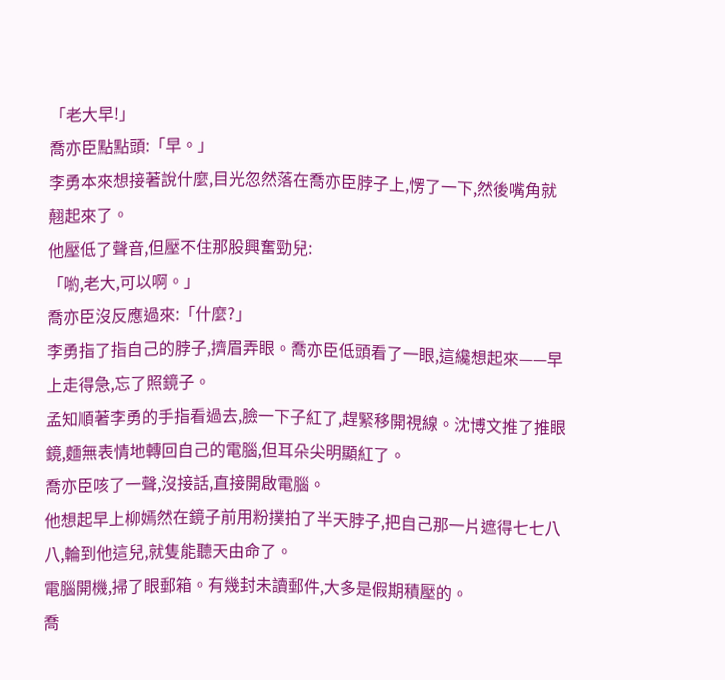「老大早!」
喬亦臣點點頭:「早。」
李勇本來想接著說什麼,目光忽然落在喬亦臣脖子上,愣了一下,然後嘴角就翹起來了。
他壓低了聲音,但壓不住那股興奮勁兒:
「喲,老大,可以啊。」
喬亦臣沒反應過來:「什麼?」
李勇指了指自己的脖子,擠眉弄眼。喬亦臣低頭看了一眼,這纔想起來——早上走得急,忘了照鏡子。
孟知順著李勇的手指看過去,臉一下子紅了,趕緊移開視線。沈博文推了推眼鏡,麵無表情地轉回自己的電腦,但耳朵尖明顯紅了。
喬亦臣咳了一聲,沒接話,直接開啟電腦。
他想起早上柳嫣然在鏡子前用粉撲拍了半天脖子,把自己那一片遮得七七八八,輪到他這兒,就隻能聽天由命了。
電腦開機,掃了眼郵箱。有幾封未讀郵件,大多是假期積壓的。
喬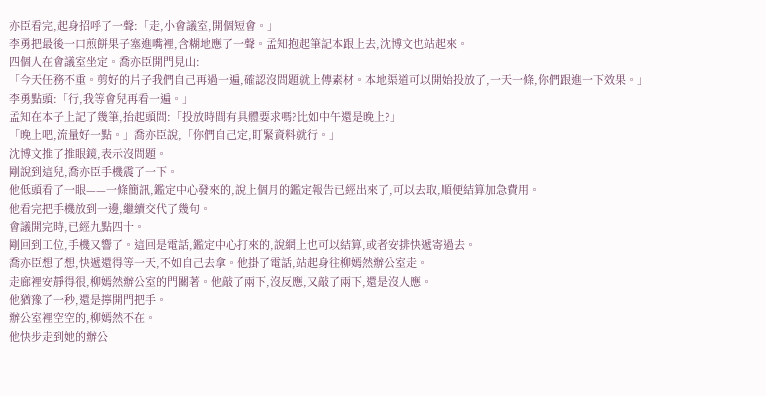亦臣看完,起身招呼了一聲:「走,小會議室,開個短會。」
李勇把最後一口煎餅果子塞進嘴裡,含糊地應了一聲。孟知抱起筆記本跟上去,沈博文也站起來。
四個人在會議室坐定。喬亦臣開門見山:
「今天任務不重。剪好的片子我們自己再過一遍,確認沒問題就上傳素材。本地渠道可以開始投放了,一天一條,你們跟進一下效果。」
李勇點頭:「行,我等會兒再看一遍。」
孟知在本子上記了幾筆,抬起頭問:「投放時間有具體要求嗎?比如中午還是晚上?」
「晚上吧,流量好一點。」喬亦臣說,「你們自己定,盯緊資料就行。」
沈博文推了推眼鏡,表示沒問題。
剛說到這兒,喬亦臣手機震了一下。
他低頭看了一眼——一條簡訊,鑑定中心發來的,說上個月的鑑定報告已經出來了,可以去取,順便結算加急費用。
他看完把手機放到一邊,繼續交代了幾句。
會議開完時,已經九點四十。
剛回到工位,手機又響了。這回是電話,鑑定中心打來的,說網上也可以結算,或者安排快遞寄過去。
喬亦臣想了想,快遞還得等一天,不如自己去拿。他掛了電話,站起身往柳嫣然辦公室走。
走廊裡安靜得很,柳嫣然辦公室的門關著。他敲了兩下,沒反應,又敲了兩下,還是沒人應。
他猶豫了一秒,還是擰開門把手。
辦公室裡空空的,柳嫣然不在。
他快步走到她的辦公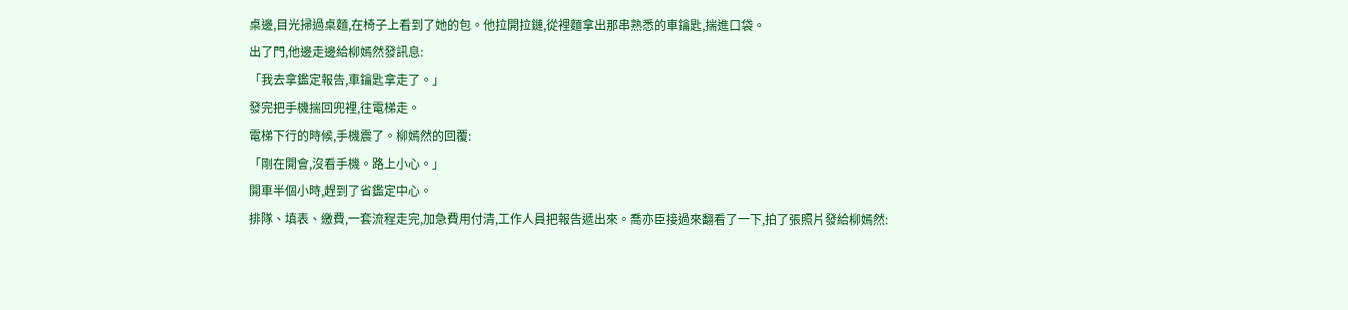桌邊,目光掃過桌麵,在椅子上看到了她的包。他拉開拉鏈,從裡麵拿出那串熟悉的車鑰匙,揣進口袋。
出了門,他邊走邊給柳嫣然發訊息:
「我去拿鑑定報告,車鑰匙拿走了。」
發完把手機揣回兜裡,往電梯走。
電梯下行的時候,手機震了。柳嫣然的回覆:
「剛在開會,沒看手機。路上小心。」
開車半個小時,趕到了省鑑定中心。
排隊、填表、繳費,一套流程走完,加急費用付清,工作人員把報告遞出來。喬亦臣接過來翻看了一下,拍了張照片發給柳嫣然: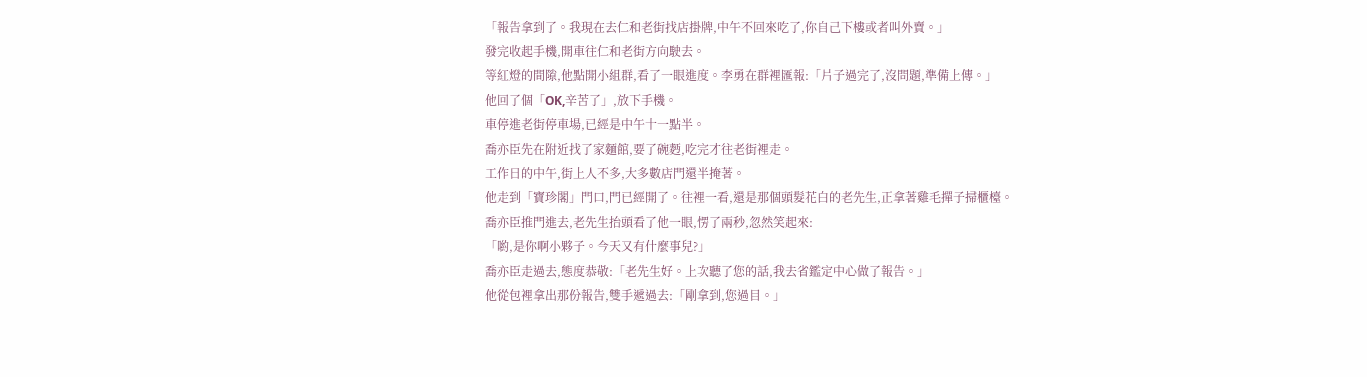「報告拿到了。我現在去仁和老街找店掛牌,中午不回來吃了,你自己下樓或者叫外賣。」
發完收起手機,開車往仁和老街方向駛去。
等紅燈的間隙,他點開小組群,看了一眼進度。李勇在群裡匯報:「片子過完了,沒問題,準備上傳。」
他回了個「OK,辛苦了」,放下手機。
車停進老街停車場,已經是中午十一點半。
喬亦臣先在附近找了家麵館,要了碗麪,吃完才往老街裡走。
工作日的中午,街上人不多,大多數店門還半掩著。
他走到「寶珍閣」門口,門已經開了。往裡一看,還是那個頭髮花白的老先生,正拿著雞毛撣子掃櫃檯。
喬亦臣推門進去,老先生抬頭看了他一眼,愣了兩秒,忽然笑起來:
「喲,是你啊小夥子。今天又有什麼事兒?」
喬亦臣走過去,態度恭敬:「老先生好。上次聽了您的話,我去省鑑定中心做了報告。」
他從包裡拿出那份報告,雙手遞過去:「剛拿到,您過目。」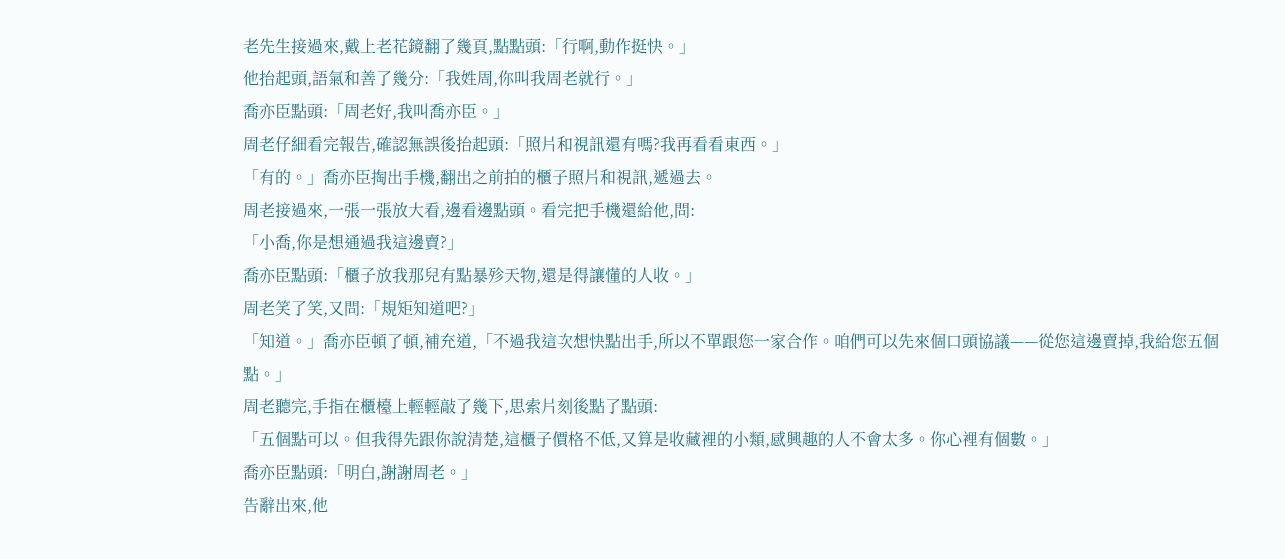老先生接過來,戴上老花鏡翻了幾頁,點點頭:「行啊,動作挺快。」
他抬起頭,語氣和善了幾分:「我姓周,你叫我周老就行。」
喬亦臣點頭:「周老好,我叫喬亦臣。」
周老仔細看完報告,確認無誤後抬起頭:「照片和視訊還有嗎?我再看看東西。」
「有的。」喬亦臣掏出手機,翻出之前拍的櫃子照片和視訊,遞過去。
周老接過來,一張一張放大看,邊看邊點頭。看完把手機還給他,問:
「小喬,你是想通過我這邊賣?」
喬亦臣點頭:「櫃子放我那兒有點暴殄天物,還是得讓懂的人收。」
周老笑了笑,又問:「規矩知道吧?」
「知道。」喬亦臣頓了頓,補充道,「不過我這次想快點出手,所以不單跟您一家合作。咱們可以先來個口頭協議——從您這邊賣掉,我給您五個點。」
周老聽完,手指在櫃檯上輕輕敲了幾下,思索片刻後點了點頭:
「五個點可以。但我得先跟你說清楚,這櫃子價格不低,又算是收藏裡的小類,感興趣的人不會太多。你心裡有個數。」
喬亦臣點頭:「明白,謝謝周老。」
告辭出來,他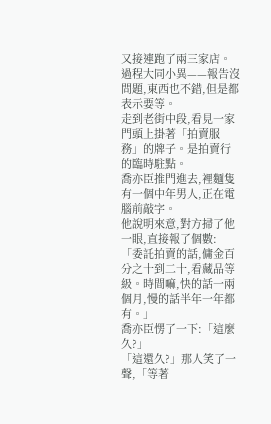又接連跑了兩三家店。過程大同小異——報告沒問題,東西也不錯,但是都表示要等。
走到老街中段,看見一家門頭上掛著「拍賣服務」的牌子。是拍賣行的臨時駐點。
喬亦臣推門進去,裡麵隻有一個中年男人,正在電腦前敲字。
他說明來意,對方掃了他一眼,直接報了個數:
「委託拍賣的話,傭金百分之十到二十,看藏品等級。時間嘛,快的話一兩個月,慢的話半年一年都有。」
喬亦臣愣了一下:「這麼久?」
「這還久?」那人笑了一聲,「等著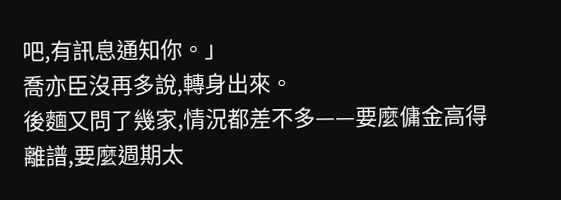吧,有訊息通知你。」
喬亦臣沒再多說,轉身出來。
後麵又問了幾家,情況都差不多——要麼傭金高得離譜,要麼週期太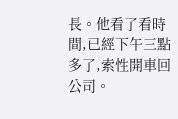長。他看了看時間,已經下午三點多了,索性開車回公司。